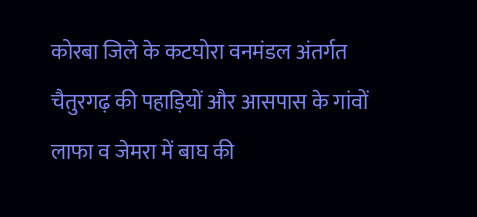कोरबा जिले के कटघोरा वनमंडल अंतर्गत चैतुरगढ़ की पहाड़ियों और आसपास के गांवों लाफा व जेमरा में बाघ की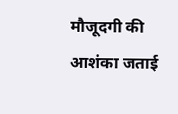मौजूदगी की आशंका जताई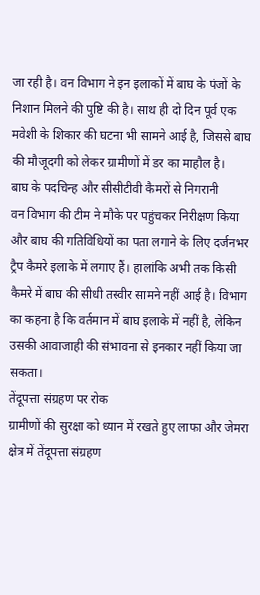जा रही है। वन विभाग ने इन इलाकों में बाघ के पंजों के निशान मिलने की पुष्टि की है। साथ ही दो दिन पूर्व एक मवेशी के शिकार की घटना भी सामने आई है, जिससे बाघ की मौजूदगी को लेकर ग्रामीणों में डर का माहौल है।
बाघ के पदचिन्ह और सीसीटीवी कैमरों से निगरानी
वन विभाग की टीम ने मौके पर पहुंचकर निरीक्षण किया और बाघ की गतिविधियों का पता लगाने के लिए दर्जनभर ट्रैप कैमरे इलाके में लगाए हैं। हालांकि अभी तक किसी कैमरे में बाघ की सीधी तस्वीर सामने नहीं आई है। विभाग का कहना है कि वर्तमान में बाघ इलाके में नहीं है, लेकिन उसकी आवाजाही की संभावना से इनकार नहीं किया जा सकता।
तेंदूपत्ता संग्रहण पर रोक
ग्रामीणों की सुरक्षा को ध्यान में रखते हुए लाफा और जेमरा क्षेत्र में तेंदूपत्ता संग्रहण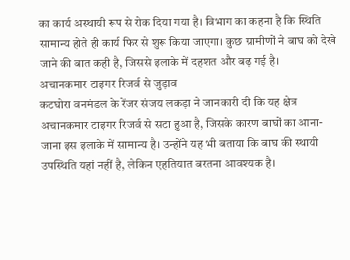का कार्य अस्थायी रूप से रोक दिया गया है। विभाग का कहना है कि स्थिति सामान्य होते ही कार्य फिर से शुरू किया जाएगा। कुछ ग्रामीणों ने बाघ को देखे जाने की बात कही है, जिससे इलाके में दहशत और बढ़ गई है।
अचानकमार टाइगर रिजर्व से जुड़ाव
कटघोरा वनमंडल के रेंजर संजय लकड़ा ने जानकारी दी कि यह क्षेत्र अचानकमार टाइगर रिजर्व से सटा हुआ है, जिसके कारण बाघों का आना-जाना इस इलाके में सामान्य है। उन्होंने यह भी बताया कि बाघ की स्थायी उपस्थिति यहां नहीं है, लेकिन एहतियात बरतना आवश्यक है।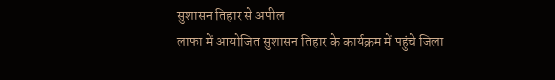सुशासन तिहार से अपील
लाफा में आयोजित सुशासन तिहार के कार्यक्रम में पहुंचे जिला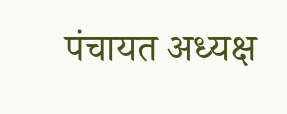पंचायत अध्यक्ष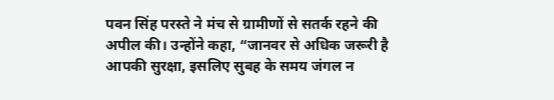पवन सिंह परस्ते ने मंच से ग्रामीणों से सतर्क रहने की अपील की। उन्होंने कहा, “जानवर से अधिक जरूरी है आपकी सुरक्षा, इसलिए सुबह के समय जंगल न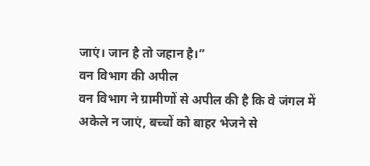जाएं। जान है तो जहान है।”
वन विभाग की अपील
वन विभाग ने ग्रामीणों से अपील की है कि वे जंगल में अकेले न जाएं, बच्चों को बाहर भेजने से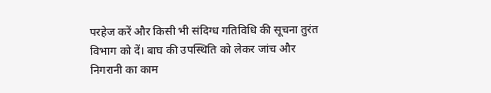परहेज करें और किसी भी संदिग्ध गतिविधि की सूचना तुरंत विभाग को दें। बाघ की उपस्थिति को लेकर जांच और निगरानी का काम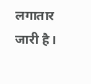लगातार जारी है।